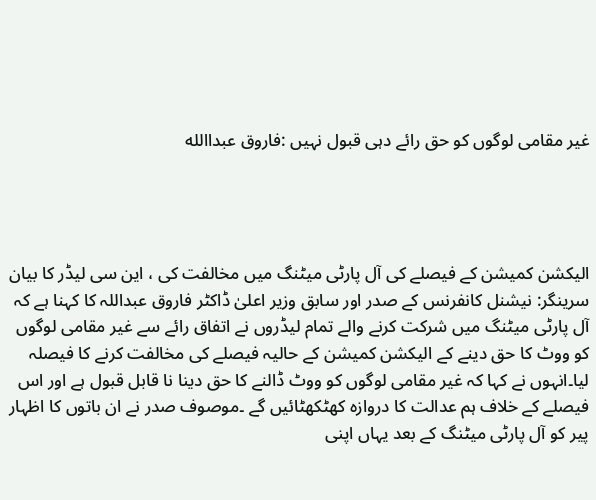غیر مقامی لوگوں کو حق رائے دہی قبول نہیں :فاروق عبداالله




الیکشن کمیشن کے فیصلے کی آل پارٹی میٹنگ میں مخالفت کی ، این سی لیڈر کا بیان
سرینگر: نیشنل کانفرنس کے صدر اور سابق وزیر اعلیٰ ڈاکٹر فاروق عبداللہ کا کہنا ہے کہ آل پارٹی میٹنگ میں شرکت کرنے والے تمام لیڈروں نے اتفاق رائے سے غیر مقامی لوگوں کو ووٹ کا حق دینے کے الیکشن کمیشن کے حالیہ فیصلے کی مخالفت کرنے کا فیصلہ لیا۔انہوں نے کہا کہ غیر مقامی لوگوں کو ووٹ ڈالنے کا حق دینا نا قابل قبول ہے اور اس فیصلے کے خلاف ہم عدالت کا دروازہ کھٹکھٹائیں گے ۔موصوف صدر نے ان باتوں کا اظہار پیر کو آل پارٹی میٹنگ کے بعد یہاں اپنی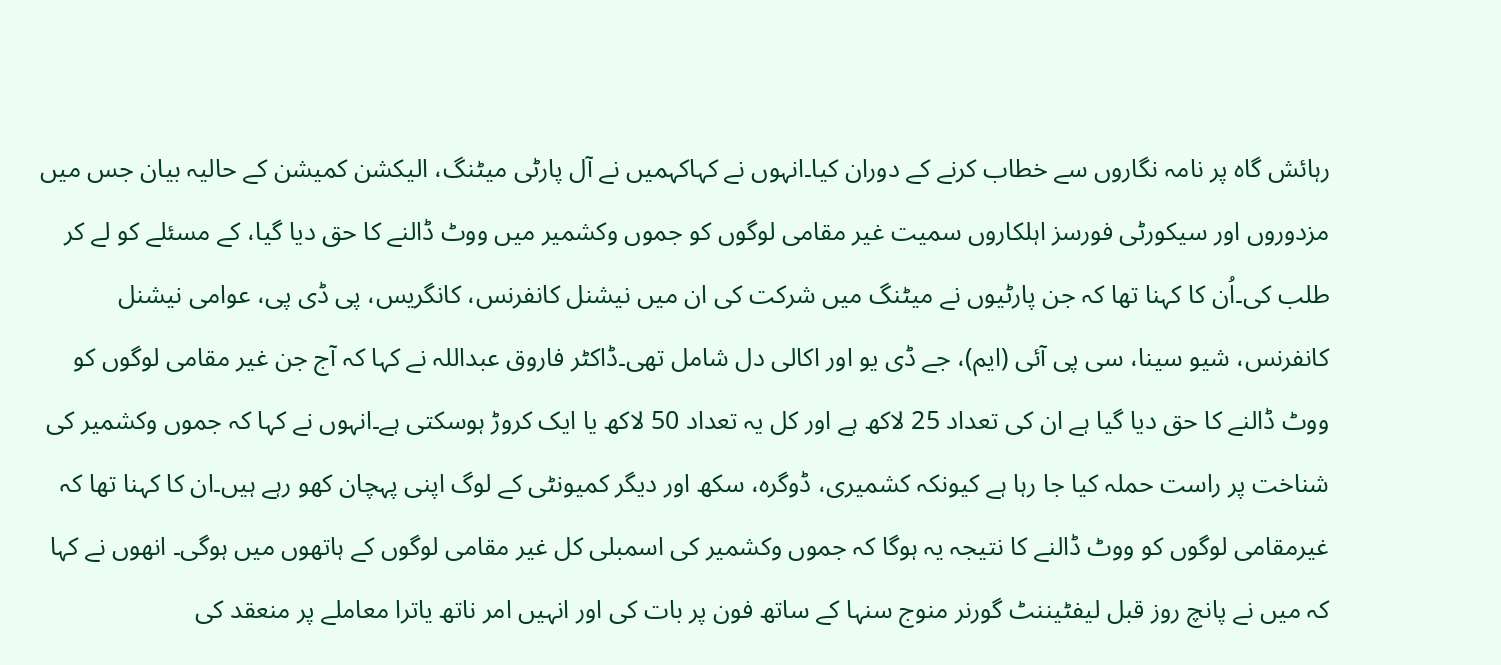رہائش گاہ پر نامہ نگاروں سے خطاب کرنے کے دوران کیا۔انہوں نے کہاکہمیں نے آل پارٹی میٹنگ، الیکشن کمیشن کے حالیہ بیان جس میں مزدوروں اور سیکورٹی فورسز اہلکاروں سمیت غیر مقامی لوگوں کو جموں وکشمیر میں ووٹ ڈالنے کا حق دیا گیا، کے مسئلے کو لے کر طلب کی۔اُن کا کہنا تھا کہ جن پارٹیوں نے میٹنگ میں شرکت کی ان میں نیشنل کانفرنس، کانگریس، پی ڈی پی، عوامی نیشنل کانفرنس، شیو سینا، سی پی آئی (ایم)، جے ڈی یو اور اکالی دل شامل تھی۔ڈاکٹر فاروق عبداللہ نے کہا کہ آج جن غیر مقامی لوگوں کو ووٹ ڈالنے کا حق دیا گیا ہے ان کی تعداد 25 لاکھ ہے اور کل یہ تعداد 50 لاکھ یا ایک کروڑ ہوسکتی ہے۔انہوں نے کہا کہ جموں وکشمیر کی شناخت پر راست حملہ کیا جا رہا ہے کیونکہ کشمیری، ڈوگرہ، سکھ اور دیگر کمیونٹی کے لوگ اپنی پہچان کھو رہے ہیں۔ان کا کہنا تھا کہ غیرمقامی لوگوں کو ووٹ ڈالنے کا نتیجہ یہ ہوگا کہ جموں وکشمیر کی اسمبلی کل غیر مقامی لوگوں کے ہاتھوں میں ہوگی۔ انھوں نے کہا کہ میں نے پانچ روز قبل لیفٹیننٹ گورنر منوج سنہا کے ساتھ فون پر بات کی اور انہیں امر ناتھ یاترا معاملے پر منعقد کی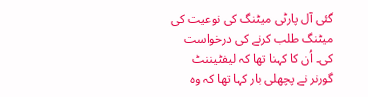گئی آل پارٹی میٹنگ کی نوعیت کی میٹنگ طلب کرنے کی درخواست کی۔ اُن کا کہنا تھا کہ لیفٹیننٹ گورنر نے پچھلی بار کہا تھا کہ وہ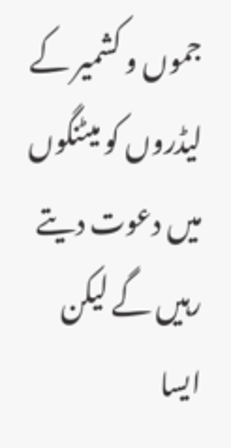جموں و کشمیر کے لیڈروں کو میٹنگوں میں دعوت دیتے رہیں گے لیکن ایسا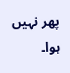پھر نہیں ہوا۔